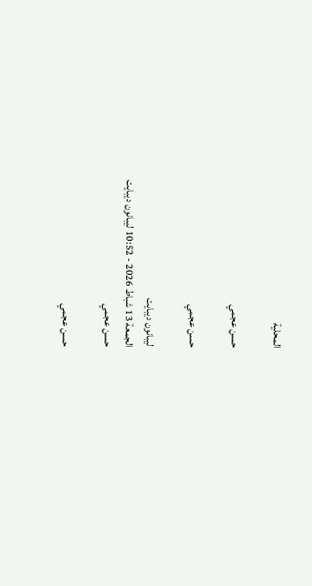المحلية

حسن عجمي

حسن عجمي

ليبانون ديبايت
الجمعة 13 شباط 2026 - 10:52 ليبانون ديبايت
حسن عجمي

حسن عجمي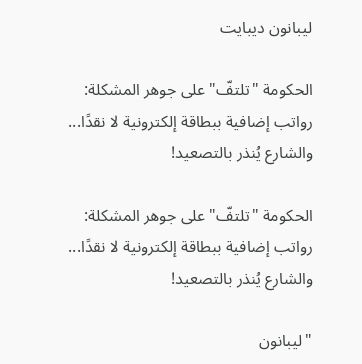ليبانون ديبايت

الحكومة "تلتفّ" على جوهر المشكلة: رواتب إضافية ببطاقة إلكترونية لا نقدًا... والشارع يُنذر بالتصعيد!

الحكومة "تلتفّ" على جوهر المشكلة: رواتب إضافية ببطاقة إلكترونية لا نقدًا... والشارع يُنذر بالتصعيد!

"ليبانون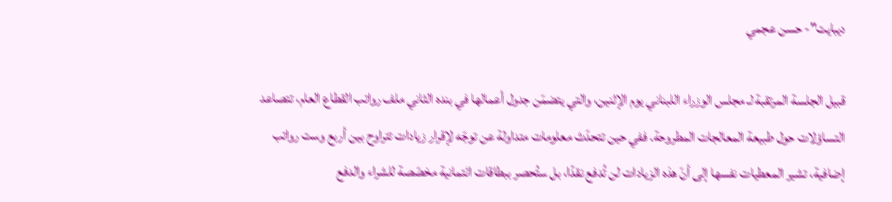ديبايت"- حسن عجمي

قبيل الجلسة المرتقبة لـ مجلس الوزراء اللبناني يوم الإثنين، والتي يتضمّن جدول أعمالها في بنده الثاني ملف رواتب القطاع العام، تتصاعد التساؤلات حول طبيعة المعالجات المطروحة. ففي حين تتحدّث معلومات متداولة عن توجّه لإقرار زيادات تتراوح بين أربع وست رواتب إضافية، تشير المعطيات نفسها إلى أنّ هذه الزيادات لن تُدفع نقدًا، بل ستُحصر ببطاقات ائتمانية مخصّصة للشراء والدفع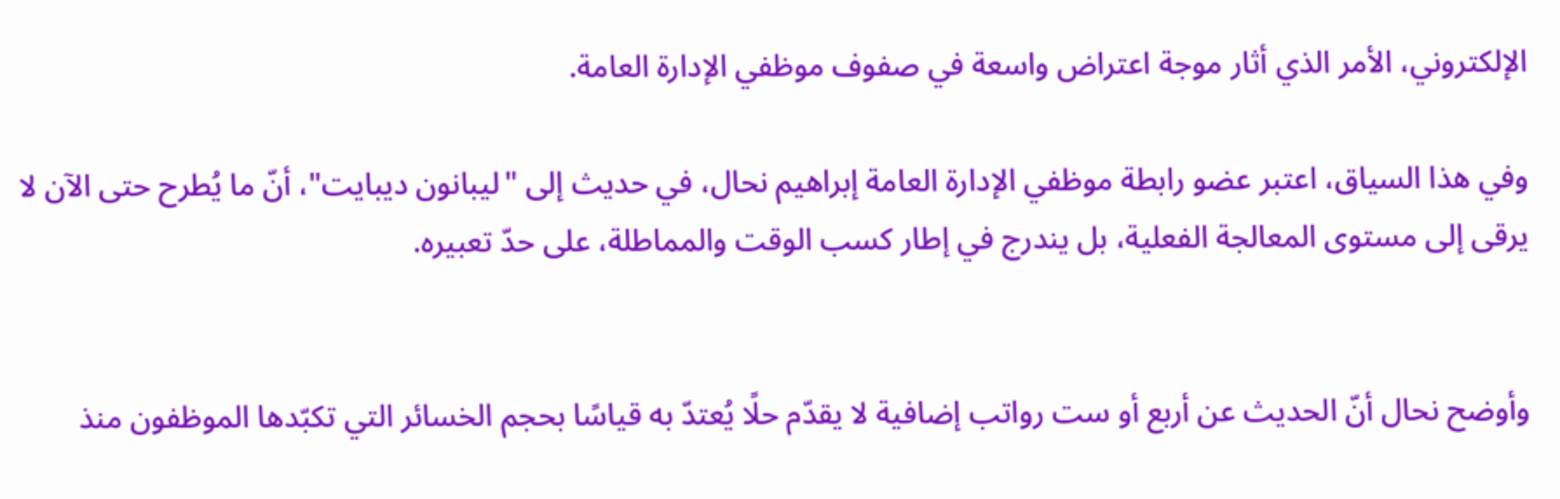الإلكتروني، الأمر الذي أثار موجة اعتراض واسعة في صفوف موظفي الإدارة العامة.

وفي هذا السياق، اعتبر عضو رابطة موظفي الإدارة العامة إبراهيم نحال، في حديث إلى "ليبانون ديبايت"، أنّ ما يُطرح حتى الآن لا يرقى إلى مستوى المعالجة الفعلية، بل يندرج في إطار كسب الوقت والمماطلة، على حدّ تعبيره.


وأوضح نحال أنّ الحديث عن أربع أو ست رواتب إضافية لا يقدّم حلًا يُعتدّ به قياسًا بحجم الخسائر التي تكبّدها الموظفون منذ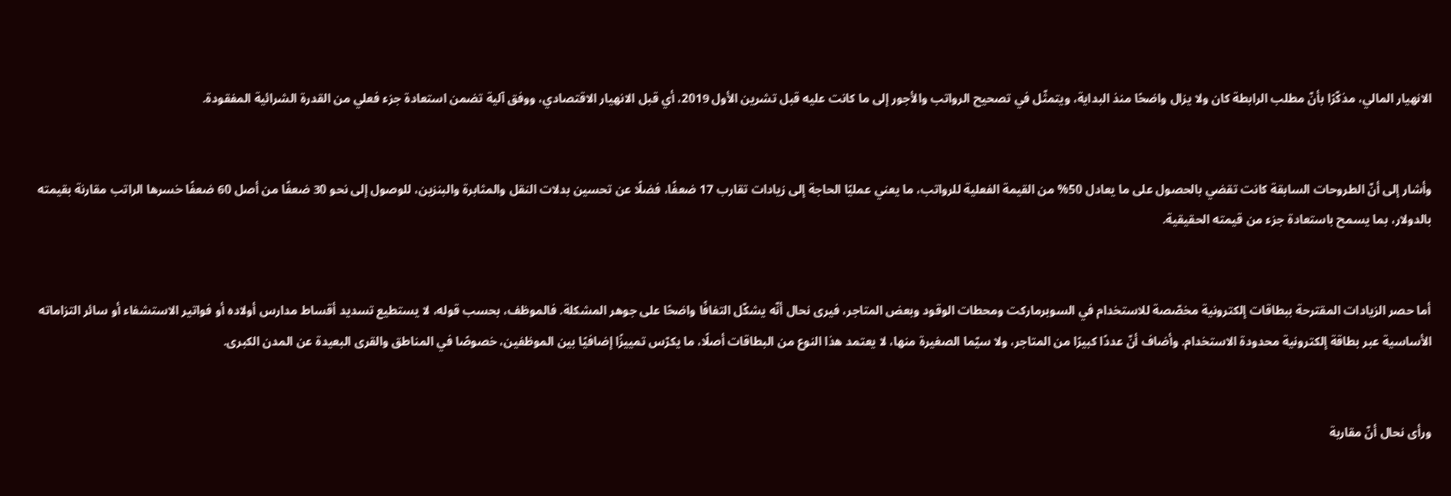الانهيار المالي، مذكّرًا بأنّ مطلب الرابطة كان ولا يزال واضحًا منذ البداية، ويتمثّل في تصحيح الرواتب والأجور إلى ما كانت عليه قبل تشرين الأول 2019، أي قبل الانهيار الاقتصادي، ووفق آلية تضمن استعادة جزء فعلي من القدرة الشرائية المفقودة.


وأشار إلى أنّ الطروحات السابقة كانت تقضي بالحصول على ما يعادل 50% من القيمة الفعلية للرواتب، ما يعني عمليًا الحاجة إلى زيادات تقارب 17 ضعفًا، فضلًا عن تحسين بدلات النقل والمثابرة والبنزين، للوصول إلى نحو 30 ضعفًا من أصل 60 ضعفًا خسرها الراتب مقارنة بقيمته بالدولار، بما يسمح باستعادة جزء من قيمته الحقيقية.


أما حصر الزيادات المقترحة ببطاقات إلكترونية مخصّصة للاستخدام في السوبرماركت ومحطات الوقود وبعض المتاجر، فيرى نحال أنّه يشكّل التفافًا واضحًا على جوهر المشكلة. فالموظف، بحسب قوله، لا يستطيع تسديد أقساط مدارس أولاده أو فواتير الاستشفاء أو سائر التزاماته الأساسية عبر بطاقة إلكترونية محدودة الاستخدام. وأضاف أنّ عددًا كبيرًا من المتاجر، ولا سيّما الصغيرة منها، لا يعتمد هذا النوع من البطاقات أصلًا، ما يكرّس تمييزًا إضافيًا بين الموظفين، خصوصًا في المناطق والقرى البعيدة عن المدن الكبرى.


ورأى نحال أنّ مقاربة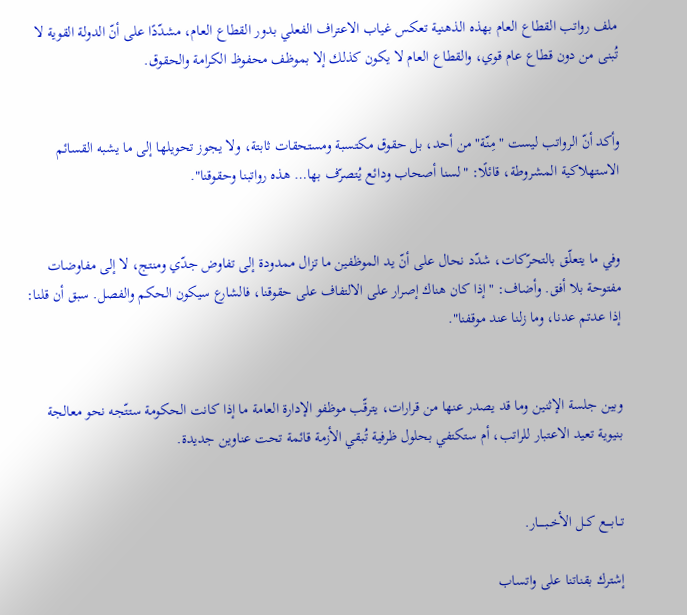ملف رواتب القطاع العام بهذه الذهنية تعكس غياب الاعتراف الفعلي بدور القطاع العام، مشدّدًا على أنّ الدولة القوية لا تُبنى من دون قطاع عام قوي، والقطاع العام لا يكون كذلك إلا بموظف محفوظ الكرامة والحقوق.


وأكد أنّ الرواتب ليست "مِنّة" من أحد، بل حقوق مكتسبة ومستحقات ثابتة، ولا يجوز تحويلها إلى ما يشبه القسائم الاستهلاكية المشروطة، قائلًا: "لسنا أصحاب ودائع يُتصرّف بها… هذه رواتبنا وحقوقنا".


وفي ما يتعلّق بالتحرّكات، شدّد نحال على أنّ يد الموظفين ما تزال ممدودة إلى تفاوض جدّي ومنتج، لا إلى مفاوضات مفتوحة بلا أفق. وأضاف: "إذا كان هناك إصرار على الالتفاف على حقوقنا، فالشارع سيكون الحكم والفصل. سبق أن قلنا: إذا عدتم عدنا، وما زلنا عند موقفنا".


وبين جلسة الإثنين وما قد يصدر عنها من قرارات، يترقّب موظفو الإدارة العامة ما إذا كانت الحكومة ستتّجه نحو معالجة بنيوية تعيد الاعتبار للراتب، أم ستكتفي بحلول ظرفية تُبقي الأزمة قائمة تحت عناوين جديدة.


تــابــــع كــل الأخــبـــــار.

إشترك بقناتنا على واتساب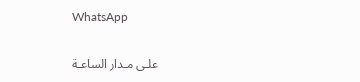WhatsApp

علـى مـدار الساعـة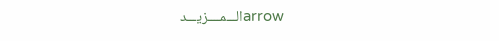arrowالـــمــــزيـــد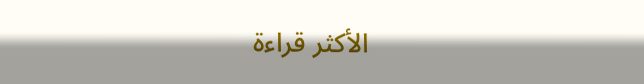الأكثر قراءة